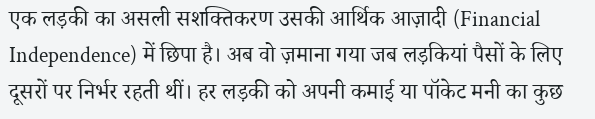एक लड़की का असली सशक्तिकरण उसकी आर्थिक आज़ादी (Financial Independence) में छिपा है। अब वो ज़माना गया जब लड़कियां पैसों के लिए दूसरों पर निर्भर रहती थीं। हर लड़की को अपनी कमाई या पॉकेट मनी का कुछ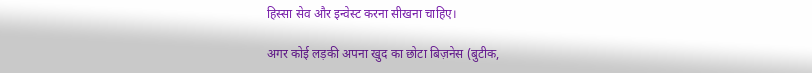हिस्सा सेव और इन्वेस्ट करना सीखना चाहिए।

अगर कोई लड़की अपना खुद का छोटा बिज़नेस (बुटीक,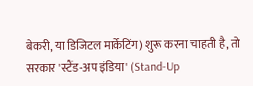बेकरी, या डिजिटल मार्केटिंग) शुरू करना चाहती है, तो सरकार 'स्टैंड-अप इंडिया' (Stand-Up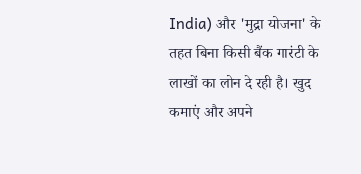India) और 'मुद्रा योजना' के तहत बिना किसी बैंक गारंटी के लाखों का लोन दे रही है। खुद कमाएं और अपने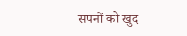सपनों को खुद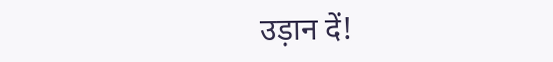उड़ान दें!